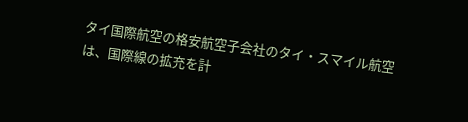タイ国際航空の格安航空子会社のタイ・スマイル航空は、国際線の拡充を計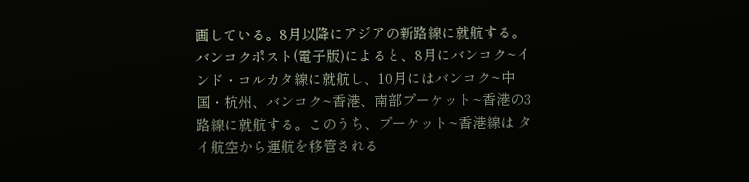画している。8月以降にアジアの新路線に就航する。
バンコクポスト(電子版)によると、8月にバンコク~インド・コルカタ線に就航し、10月にはバンコク~中国・杭州、バンコク~香港、南部プーケット~香港の3路線に就航する。このうち、プーケット~香港線は タイ航空から運航を移管される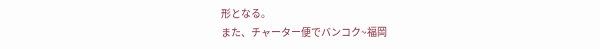形となる。
また、チャーター便でバンコク~福岡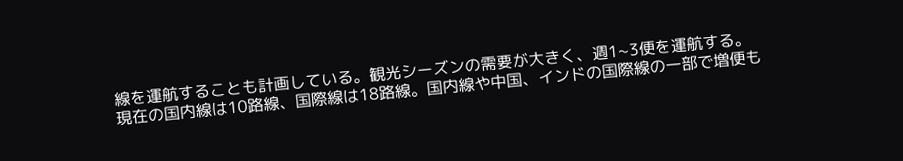線を運航することも計画している。観光シーズンの需要が大きく、週1~3便を運航する。
現在の国内線は10路線、国際線は18路線。国内線や中国、インドの国際線の一部で増便も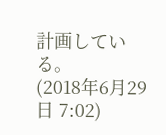計画している。
(2018年6月29日 7:02)